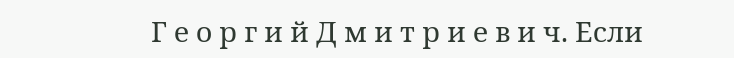Г е о р г и й Д м и т р и е в и ч. Если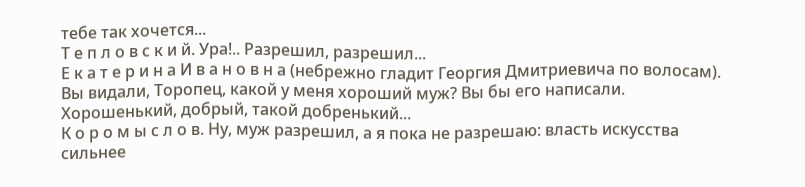тебе так хочется...
Т е п л о в с к и й. Ура!.. Разрешил, разрешил...
Е к а т е р и н а И в а н о в н а (небрежно гладит Георгия Дмитриевича по волосам). Вы видали, Торопец, какой у меня хороший муж? Вы бы его написали. Хорошенький, добрый, такой добренький...
К о р о м ы с л о в. Ну, муж разрешил, а я пока не разрешаю: власть искусства сильнее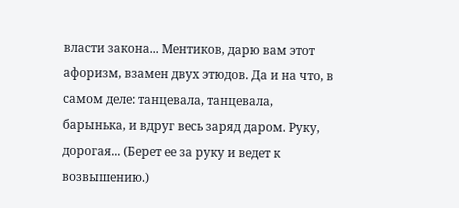власти закона... Ментиков, дарю вам этот афоризм, взамен двух этюдов. Да и на что, в самом деле: танцевала, танцевала, барынька, и вдруг весь заряд даром. Руку, дорогая... (Берет ее за руку и ведет к возвышению.)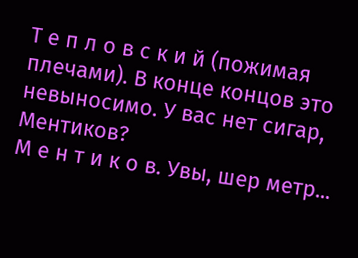Т е п л о в с к и й (пожимая плечами). В конце концов это невыносимо. У вас нет сигар, Ментиков?
М е н т и к о в. Увы, шер метр...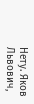Нету. Яков Львович,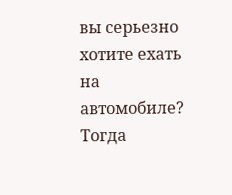вы серьезно хотите ехать на автомобиле? Тогда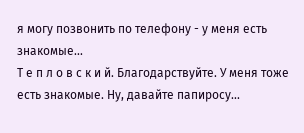я могу позвонить по телефону - у меня есть знакомые...
Т е п л о в с к и й. Благодарствуйте. У меня тоже есть знакомые. Ну, давайте папиросу...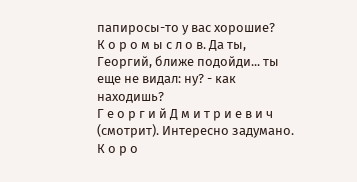папиросы-то у вас хорошие?
К о р о м ы с л о в. Да ты, Георгий, ближе подойди... ты еще не видал: ну? - как находишь?
Г е о р г и й Д м и т р и е в и ч (смотрит). Интересно задумано.
К о р о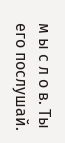м ы с л о в. Ты его послушай.